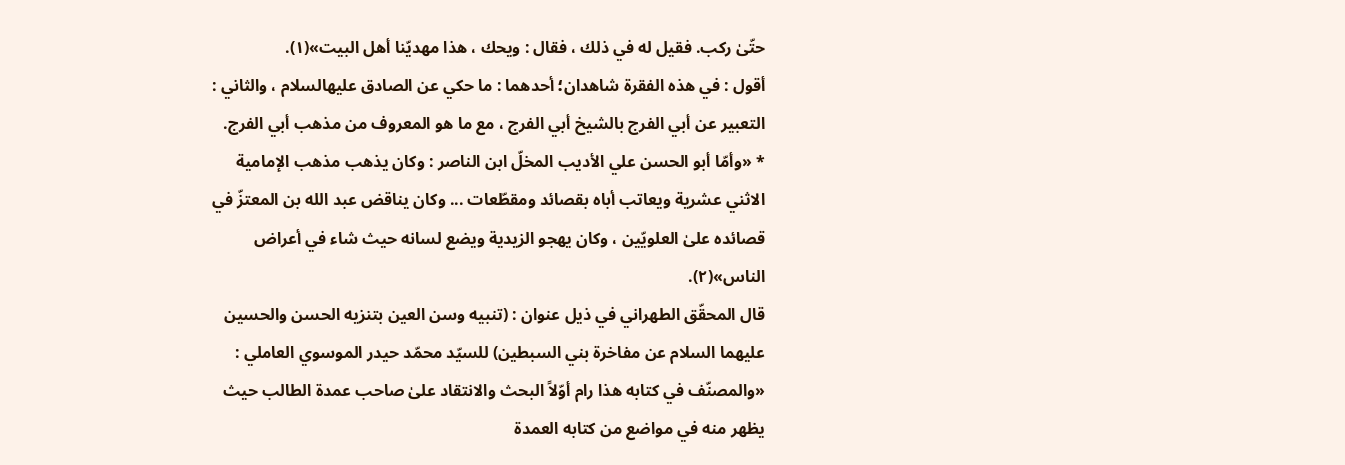حتّىٰ ركب. فقيل له في ذلك ، فقال : ويحك ، هذا مهديّنا أهل البيت»(١).
أقول : في هذه الفقرة شاهدان؛ أحدهما : ما حكي عن الصادق عليهالسلام ، والثاني : التعبير عن أبي الفرج بالشيخ أبي الفرج ، مع ما هو المعروف من مذهب أبي الفرج.
* «وأمّا أبو الحسن علي الأديب المخلّ ابن الناصر : وكان يذهب مذهب الإمامية الاثني عشرية ويعاتب أباه بقصائد ومقطّعات ... وكان يناقض عبد الله بن المعتزّ في قصائده علىٰ العلويّين ، وكان يهجو الزيدية ويضع لسانه حيث شاء في أعراض الناس»(٢).
قال المحقّق الطهراني في ذيل عنوان : (تنبيه وسن العين بتنزيه الحسن والحسين عليهما السلام عن مفاخرة بني السبطين) للسيّد محمّد حيدر الموسوي العاملي : «والمصنّف في كتابه هذا رام أوّلاً البحث والانتقاد علىٰ صاحب عمدة الطالب حيث يظهر منه في مواضع من كتابه العمدة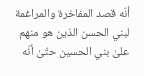أنّه قصد المفاخرة والمراغمة لبني الحسن الذين هو منهم علىٰ بني الحسين حتّىٰ أنّه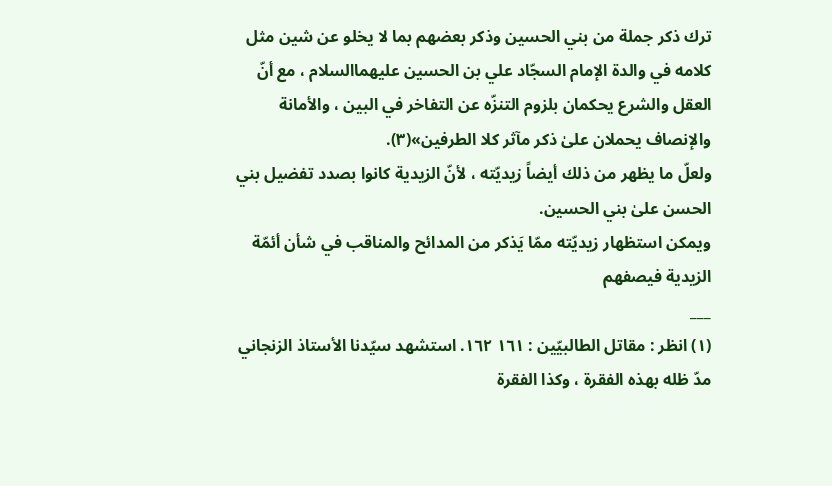ترك ذكر جملة من بني الحسين وذكر بعضهم بما لا يخلو عن شين مثل كلامه في والدة الإمام السجّاد علي بن الحسين عليهماالسلام ، مع أنّ العقل والشرع يحكمان بلزوم التنزّه عن التفاخر في البين ، والأمانة والإنصاف يحملان علىٰ ذكر مآثر كلا الطرفين»(٣).
ولعلّ ما يظهر من ذلك أيضاً زيديّته ، لأنّ الزيدية كانوا بصدد تفضيل بني الحسن علیٰ بني الحسين.
ويمكن استظهار زيديّته ممّا يَذكر من المدائح والمناقب في شأن أئمّة الزيدية فيصفهم
___
(١) انظر : مقاتل الطالبيّين : ١٦١ ١٦٢. استشهد سيّدنا الأستاذ الزنجاني مدّ ظله بهذه الفقرة ، وكذا الفقرة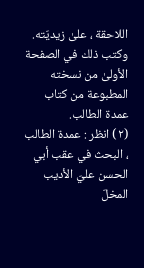اللاحقة ، علیٰ زيديّته. وكتب ذلك في الصفحة الأولیٰ من نسخته المطبوعة من كتاب عمدة الطالب.
(٢) انظر : عمدة الطالب ، البحث في عقب أبي الحسن عليّ الأديب المخلّ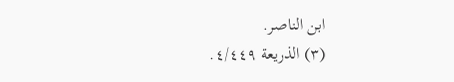ابن الناصر.
(٣) الذريعة ٤/٤٤٩.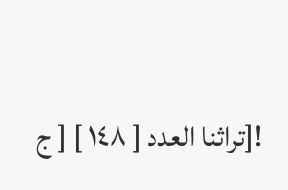![تراثنا العدد [ ١٤٨ ] [ ج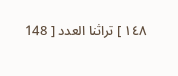١٤٨ ] تراثنا العدد [ 148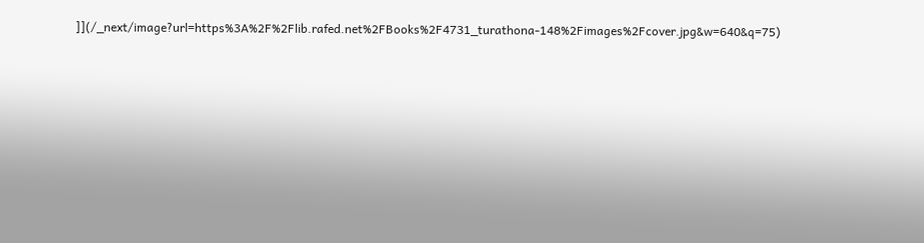]](/_next/image?url=https%3A%2F%2Flib.rafed.net%2FBooks%2F4731_turathona-148%2Fimages%2Fcover.jpg&w=640&q=75)